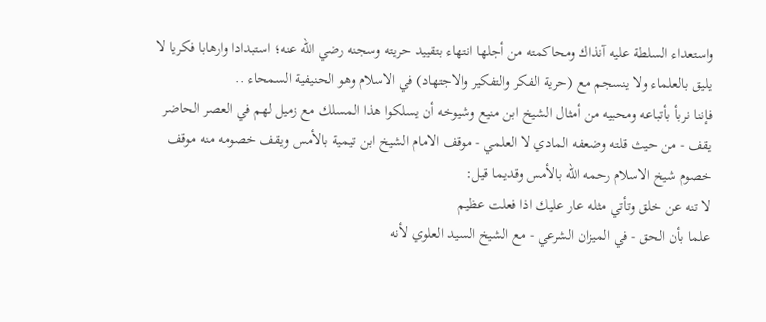واستعداء السلطة عليه آنذاك ومحاكمته من أجلها انتهاء بتقييد حريته وسجنه رضي الله عنه؛ استبدادا وارهابا فكريا لا يليق بالعلماء ولا ينسجم مع (حرية الفكر والتفكير والاجتهاد) في الاسلام وهو الحنيفية السمحاء ..
فإننا نربأ بأتباعه ومحبيه من أمثال الشيخ ابن منيع وشيوخه أن يسلكوا هذا المسلك مع زميل لهم في العصر الحاضر يقف - من حيث قلته وضعفه المادي لا العلمي - موقف الامام الشيخ ابن تيمية بالأمس ويقف خصومه منه موقف خصوم شيخ الاسلام رحمه الله بالأمس وقديما قيل:
لا تنه عن خلق وتأتي مثله عار عليك اذا فعلت عظيم
علما بأن الحق - في الميزان الشرعي - مع الشيخ السيد العلوي لأنه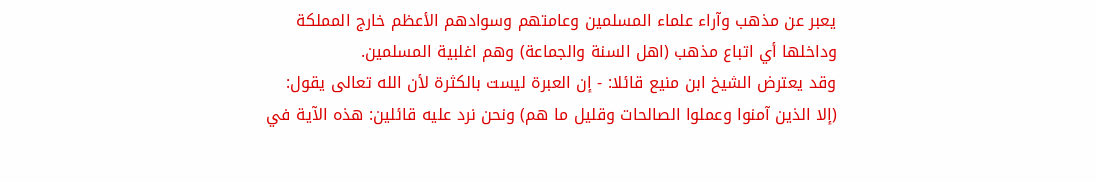يعبر عن مذهب وآراء علماء المسلمين وعامتهم وسوادهم الأعظم خارج المملكة وداخلها أي اتباع مذهب (اهل السنة والجماعة) وهم اغلبية المسلمين.
وقد يعترض الشيخ ابن منيع قائلا: - إن العبرة ليست بالكثرة لأن الله تعالى يقول: (إلا الذين آمنوا وعملوا الصالحات وقليل ما هم) ونحن نرد عليه قائلين: هذه الآية في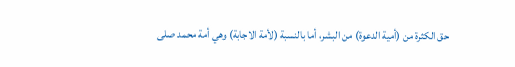حق الكثرة من (أمية الدعوة) من البشر، أما بالنسبة (لأمة الاجابة) وهي أمة محمد صلى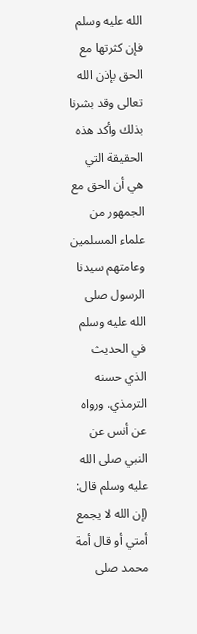الله عليه وسلم فإن كثرتها مع الحق بإذن الله تعالى وقد بشرنا بذلك وأكد هذه الحقيقة التي هي أن الحق مع الجمهور من علماء المسلمين وعامتهم سيدنا الرسول صلى الله عليه وسلم في الحديث الذي حسنه الترمذي. ورواه عن أنس عن النبي صلى الله عليه وسلم قال: (إن الله لا يجمع أمتي أو قال أمة محمد صلى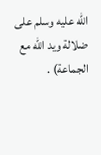الله عليه وسلم على ضلالة ويد الله مع الجماعة) .